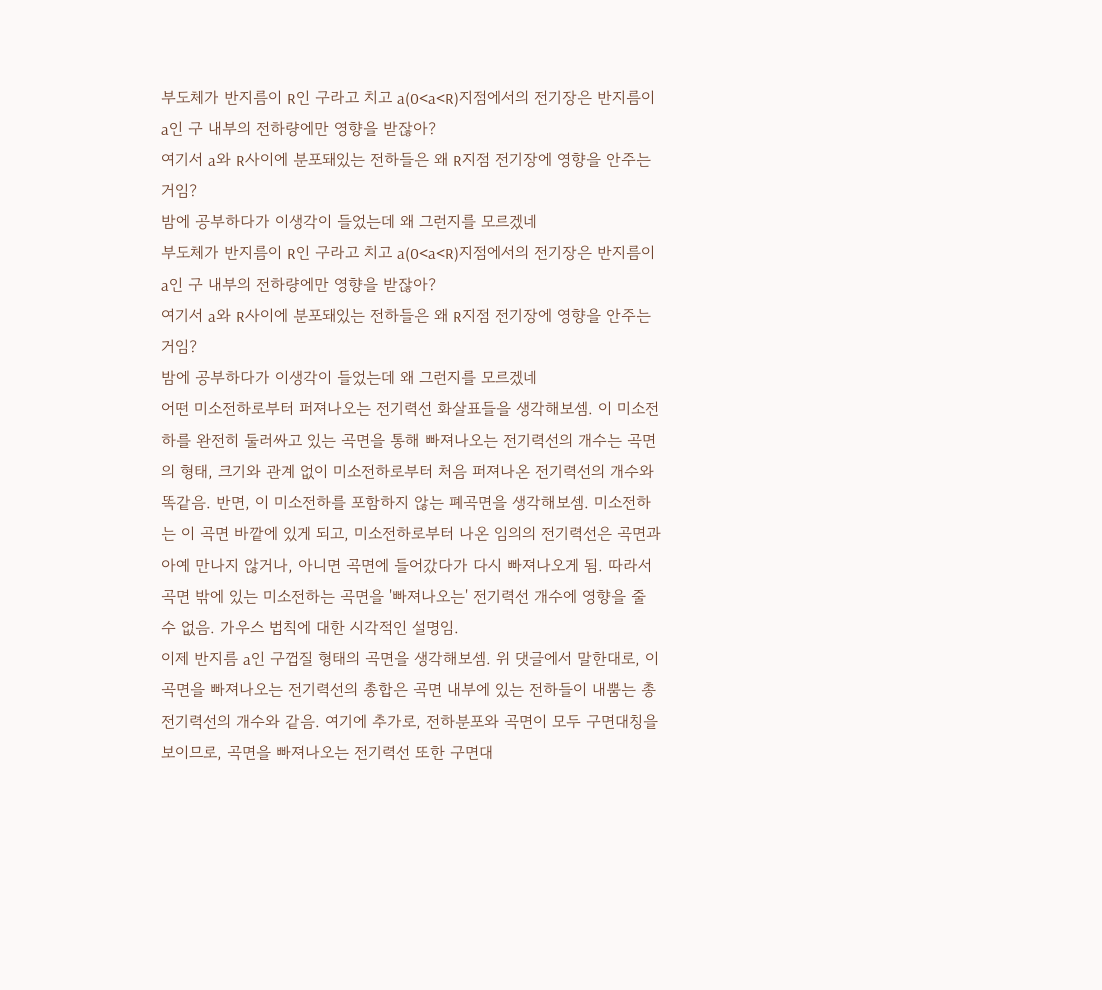부도체가 반지름이 R인 구라고 치고 a(0<a<R)지점에서의 전기장은 반지름이 a인 구 내부의 전하량에만 영향을 받잖아?
여기서 a와 R사이에 분포돼있는 전하들은 왜 R지점 전기장에 영향을 안주는거임?
밤에 공부하다가 이생각이 들었는데 왜 그런지를 모르겠네
부도체가 반지름이 R인 구라고 치고 a(0<a<R)지점에서의 전기장은 반지름이 a인 구 내부의 전하량에만 영향을 받잖아?
여기서 a와 R사이에 분포돼있는 전하들은 왜 R지점 전기장에 영향을 안주는거임?
밤에 공부하다가 이생각이 들었는데 왜 그런지를 모르겠네
어떤 미소전하로부터 퍼져나오는 전기력선 화살표들을 생각해보셈. 이 미소전하를 완전히 둘러싸고 있는 곡면을 통해 빠져나오는 전기력선의 개수는 곡면의 형태, 크기와 관계 없이 미소전하로부터 처음 퍼져나온 전기력선의 개수와 똑같음. 반면, 이 미소전하를 포함하지 않는 폐곡면을 생각해보셈. 미소전하는 이 곡면 바깥에 있게 되고, 미소전하로부터 나온 임의의 전기력선은 곡면과 아예 만나지 않거나, 아니면 곡면에 들어갔다가 다시 빠져나오게 됨. 따라서 곡면 밖에 있는 미소전하는 곡면을 '빠져나오는' 전기력선 개수에 영향을 줄 수 없음. 가우스 법칙에 대한 시각적인 설명임.
이제 반지름 a인 구껍질 형태의 곡면을 생각해보셈. 위 댓글에서 말한대로, 이 곡면을 빠져나오는 전기력선의 총합은 곡면 내부에 있는 전하들이 내뿜는 총 전기력선의 개수와 같음. 여기에 추가로, 전하분포와 곡면이 모두 구면대칭을 보이므로, 곡면을 빠져나오는 전기력선 또한 구면대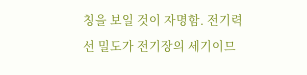칭을 보일 것이 자명함. 전기력선 밀도가 전기장의 세기이므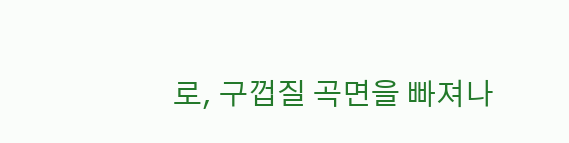로, 구껍질 곡면을 빠져나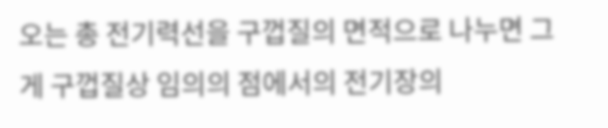오는 총 전기력선을 구껍질의 면적으로 나누면 그게 구껍질상 임의의 점에서의 전기장의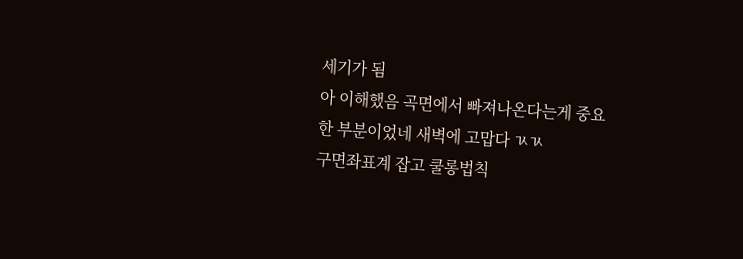세기가 됨
아 이해했음 곡면에서 빠져나온다는게 중요한 부분이었네 새벽에 고맙다 ㄳㄳ
구면좌표계 잡고 쿨롱법칙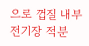으로 껍질 내부 전기장 적분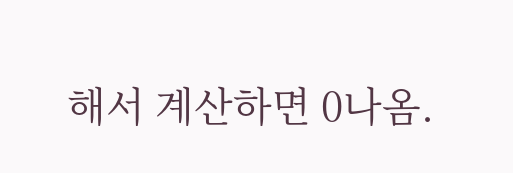해서 계산하면 0나옴.